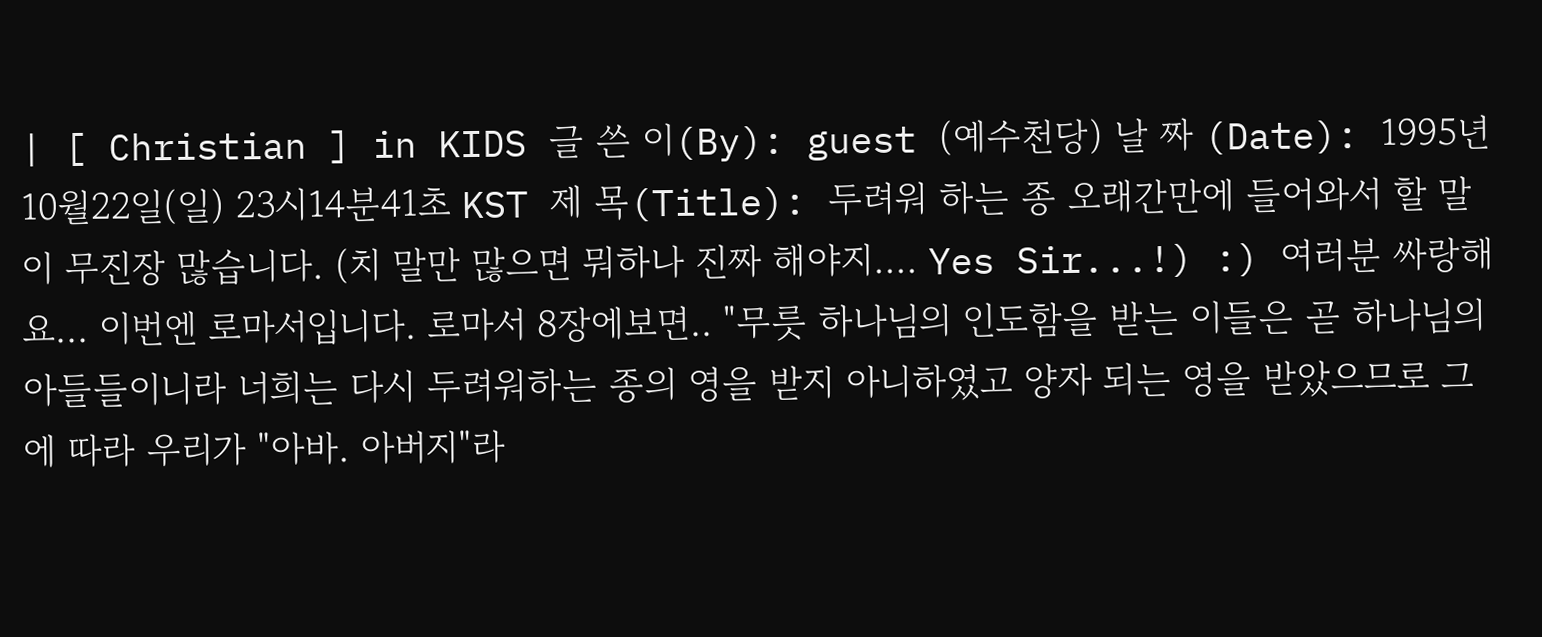| [ Christian ] in KIDS 글 쓴 이(By): guest (예수천당) 날 짜 (Date): 1995년10월22일(일) 23시14분41초 KST 제 목(Title): 두려워 하는 종 오래간만에 들어와서 할 말이 무진장 많습니다. (치 말만 많으면 뭐하나 진짜 해야지.... Yes Sir...!) :) 여러분 싸랑해요... 이번엔 로마서입니다. 로마서 8장에보면.. "무릇 하나님의 인도함을 받는 이들은 곧 하나님의 아들들이니라 너희는 다시 두려워하는 종의 영을 받지 아니하였고 양자 되는 영을 받았으므로 그에 따라 우리가 "아바. 아버지"라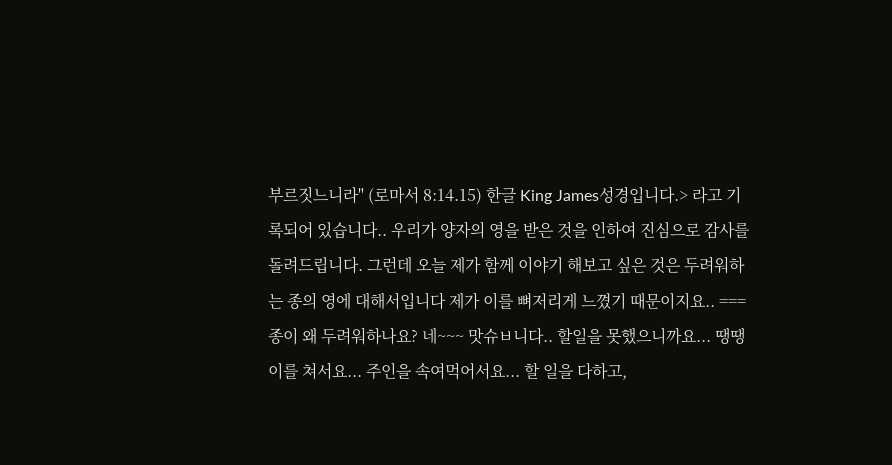부르짓느니라" (로마서 8:14.15) 한글 King James성경입니다.> 라고 기록되어 있습니다.. 우리가 양자의 영을 받은 것을 인하여 진심으로 감사를 돌려드립니다. 그런데 오늘 제가 함께 이야기 해보고 싶은 것은 두려워하는 종의 영에 대해서입니다 제가 이를 뼈저리게 느꼈기 때문이지요.. === 종이 왜 두려워하나요? 네~~~ 맛슈ㅂ니다.. 할일을 못했으니까요... 땡땡이를 쳐서요... 주인을 속여먹어서요... 할 일을 다하고,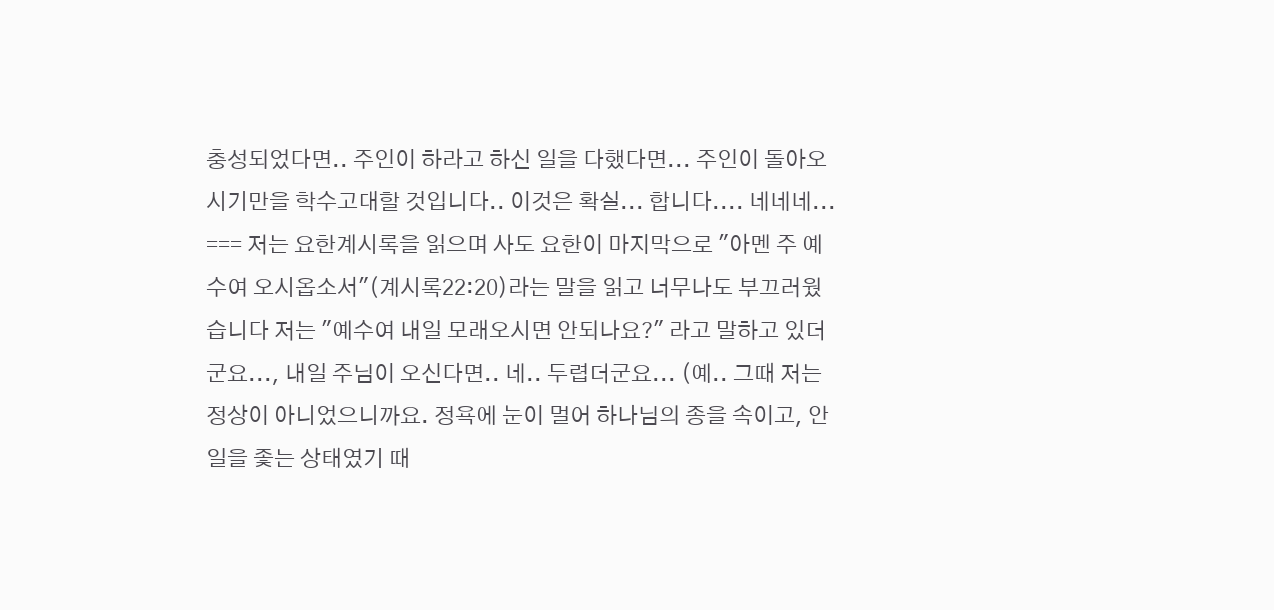충성되었다면.. 주인이 하라고 하신 일을 다했다면... 주인이 돌아오시기만을 학수고대할 것입니다.. 이것은 확실... 합니다.... 네네네... === 저는 요한계시록을 읽으며 사도 요한이 마지막으로 "아멘 주 예수여 오시옵소서"(계시록22:20)라는 말을 읽고 너무나도 부끄러웠습니다 저는 "예수여 내일 모래오시면 안되나요?" 라고 말하고 있더군요..., 내일 주님이 오신다면.. 네.. 두렵더군요... (예.. 그때 저는 정상이 아니었으니까요. 정욕에 눈이 멀어 하나님의 종을 속이고, 안일을 좇는 상태였기 때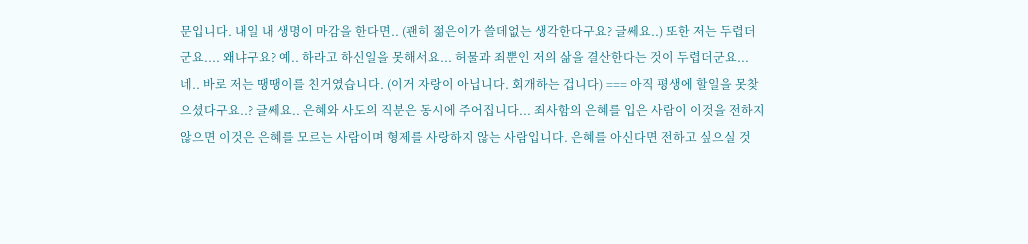문입니다. 내일 내 생명이 마감을 한다면.. (괜히 젊은이가 쓸데없는 생각한다구요? 글쎄요..) 또한 저는 두렵더군요.... 왜냐구요? 예.. 하라고 하신일을 못해서요... 허물과 죄뿐인 저의 삶을 결산한다는 것이 두렵더군요... 네.. 바로 저는 땡땡이를 친거였습니다. (이거 자랑이 아닙니다. 회개하는 겁니다) === 아직 평생에 할일을 못찾으셨다구요..? 글쎄요.. 은혜와 사도의 직분은 동시에 주어집니다... 죄사함의 은혜를 입은 사람이 이것을 전하지 않으면 이것은 은혜를 모르는 사람이며 형제를 사랑하지 않는 사람입니다. 은혜를 아신다면 전하고 싶으실 것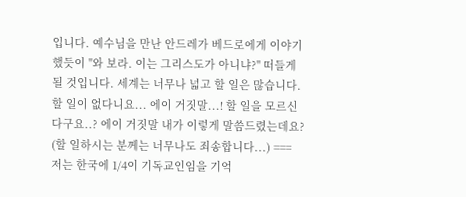입니다. 예수님을 만난 안드레가 베드로에게 이야기 했듯이 "와 보라. 이는 그리스도가 아니냐?" 떠들게 될 것입니다. 세계는 너무나 넓고 할 일은 많습니다. 할 일이 없다니요... 에이 거짓말...! 할 일을 모르신다구요..? 에이 거짓말 내가 이렇게 말씀드렸는데요? (할 일하시는 분께는 너무나도 죄송합니다...) === 저는 한국에 1/4이 기독교인임을 기억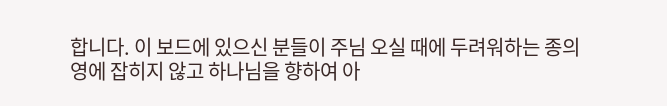합니다. 이 보드에 있으신 분들이 주님 오실 때에 두려워하는 종의 영에 잡히지 않고 하나님을 향하여 아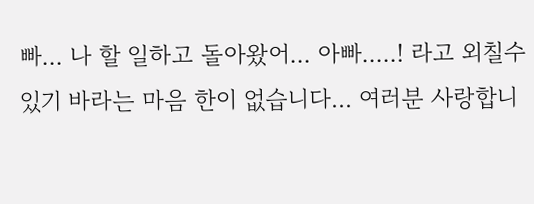빠... 나 할 일하고 돌아왔어... 아빠.....! 라고 외칠수 있기 바라는 마음 한이 없습니다... 여러분 사랑합니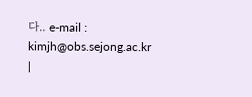다.. e-mail : kimjh@obs.sejong.ac.kr |